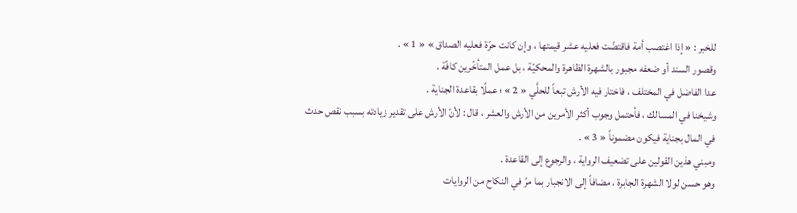للخبر : « إذا اغتصب أمة فاقتضّت فعليه عشر قيمتها ، وإن كانت حرّة فعليه الصداق » « 1 » .
وقصور السند أو ضعفه مجبور بالشهرة الظاهرة والمحكيّة ، بل عمل المتأخّرين كافّة .
عدا الفاضل في المختلف ، فاختار فيه الأرش تبعاً للحلَّي « 2 » ؛ عملًا بقاعدة الجناية .
وشيخنا في المسالك ، فأحتمل وجوب أكثر الأمرين من الأرش والعشر ، قال : لأنّ الأرش على تقدير زيادته بسبب نقص حدث في المال بجناية فيكون مضموناً « 3 » .
ومبني هذين القولين على تضعيف الرواية ، والرجوع إلى القاعدة .
وهو حسن لولا الشهرة الجابرة ، مضافاً إلى الانجبار بما مرّ في النكاح من الروايات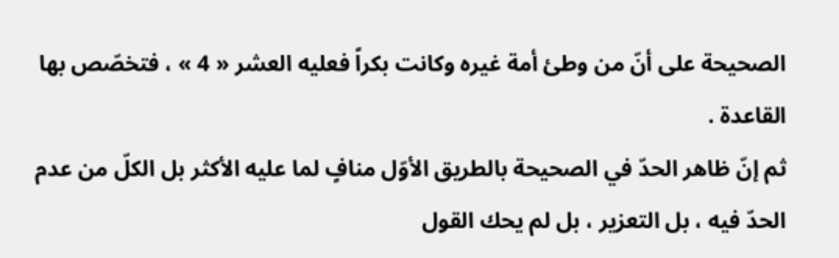الصحيحة على أنّ من وطئ أمة غيره وكانت بكراً فعليه العشر « 4 » ، فتخصّص بها القاعدة .
ثم إنّ ظاهر الحدّ في الصحيحة بالطريق الأوّل منافٍ لما عليه الأكثر بل الكلّ من عدم الحدّ فيه ، بل التعزير ، بل لم يحك القول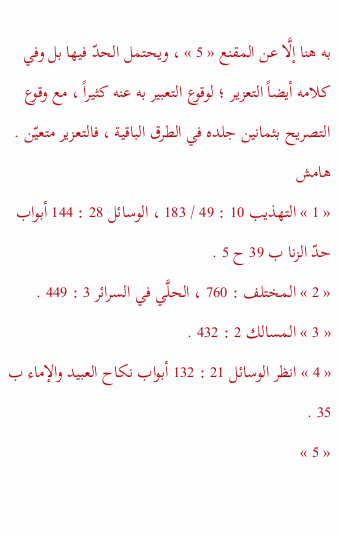به هنا إلَّا عن المقنع « 5 » ، ويحتمل الحدّ فيها بل وفي كلامه أيضاً التعزير ؛ لوقوع التعبير به عنه كثيراً ، مع وقوع التصريح بثمانين جلده في الطرق الباقية ، فالتعزير متعيّن .
هامش
« 1 » التهذيب 10 : 49 / 183 ، الوسائل 28 : 144 أبواب حدّ الزنا ب 39 ح 5 .
« 2 » المختلف : 760 ، الحلَّي في السرائر 3 : 449 .
« 3 » المسالك 2 : 432 .
« 4 » انظر الوسائل 21 : 132 أبواب نكاح العبيد والإماء ب 35 .
« 5 »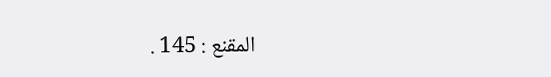المقنع : 145 .